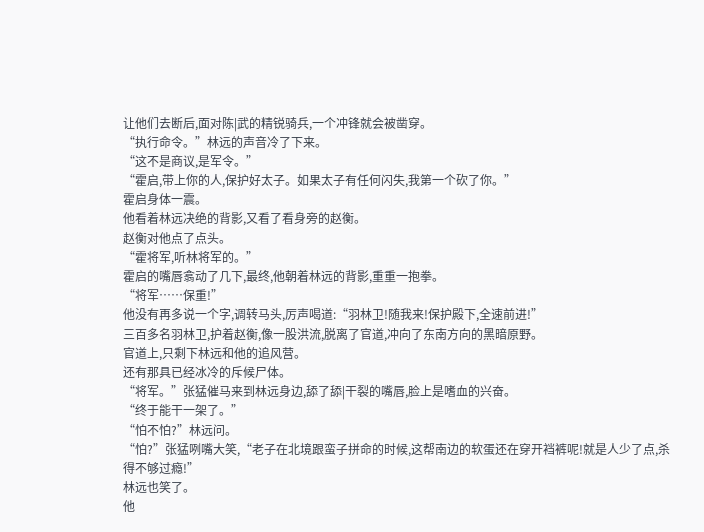让他们去断后,面对陈|武的精锐骑兵,一个冲锋就会被凿穿。
“执行命令。”林远的声音冷了下来。
“这不是商议,是军令。”
“霍启,带上你的人,保护好太子。如果太子有任何闪失,我第一个砍了你。”
霍启身体一震。
他看着林远决绝的背影,又看了看身旁的赵衡。
赵衡对他点了点头。
“霍将军,听林将军的。”
霍启的嘴唇翕动了几下,最终,他朝着林远的背影,重重一抱拳。
“将军……保重!”
他没有再多说一个字,调转马头,厉声喝道:“羽林卫!随我来!保护殿下,全速前进!”
三百多名羽林卫,护着赵衡,像一股洪流,脱离了官道,冲向了东南方向的黑暗原野。
官道上,只剩下林远和他的追风营。
还有那具已经冰冷的斥候尸体。
“将军。”张猛催马来到林远身边,舔了舔|干裂的嘴唇,脸上是嗜血的兴奋。
“终于能干一架了。”
“怕不怕?”林远问。
“怕?”张猛咧嘴大笑,“老子在北境跟蛮子拼命的时候,这帮南边的软蛋还在穿开裆裤呢!就是人少了点,杀得不够过瘾!”
林远也笑了。
他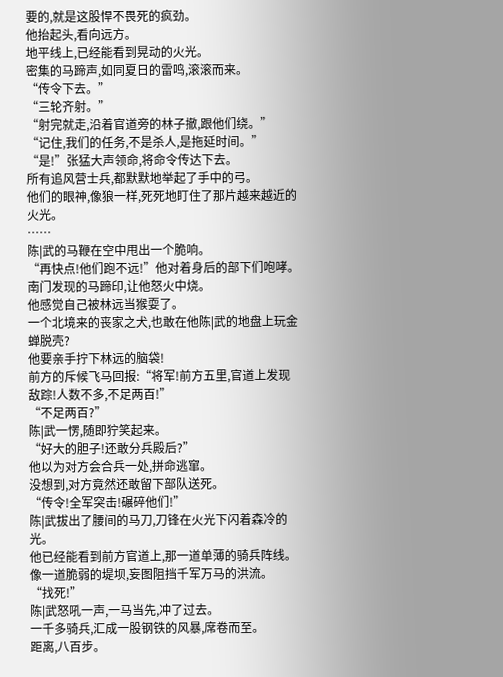要的,就是这股悍不畏死的疯劲。
他抬起头,看向远方。
地平线上,已经能看到晃动的火光。
密集的马蹄声,如同夏日的雷鸣,滚滚而来。
“传令下去。”
“三轮齐射。”
“射完就走,沿着官道旁的林子撤,跟他们绕。”
“记住,我们的任务,不是杀人,是拖延时间。”
“是!”张猛大声领命,将命令传达下去。
所有追风营士兵,都默默地举起了手中的弓。
他们的眼神,像狼一样,死死地盯住了那片越来越近的火光。
……
陈|武的马鞭在空中甩出一个脆响。
“再快点!他们跑不远!”他对着身后的部下们咆哮。
南门发现的马蹄印,让他怒火中烧。
他感觉自己被林远当猴耍了。
一个北境来的丧家之犬,也敢在他陈|武的地盘上玩金蝉脱壳?
他要亲手拧下林远的脑袋!
前方的斥候飞马回报:“将军!前方五里,官道上发现敌踪!人数不多,不足两百!”
“不足两百?”
陈|武一愣,随即狞笑起来。
“好大的胆子!还敢分兵殿后?”
他以为对方会合兵一处,拼命逃窜。
没想到,对方竟然还敢留下部队送死。
“传令!全军突击!碾碎他们!”
陈|武拔出了腰间的马刀,刀锋在火光下闪着森冷的光。
他已经能看到前方官道上,那一道单薄的骑兵阵线。
像一道脆弱的堤坝,妄图阻挡千军万马的洪流。
“找死!”
陈|武怒吼一声,一马当先,冲了过去。
一千多骑兵,汇成一股钢铁的风暴,席卷而至。
距离,八百步。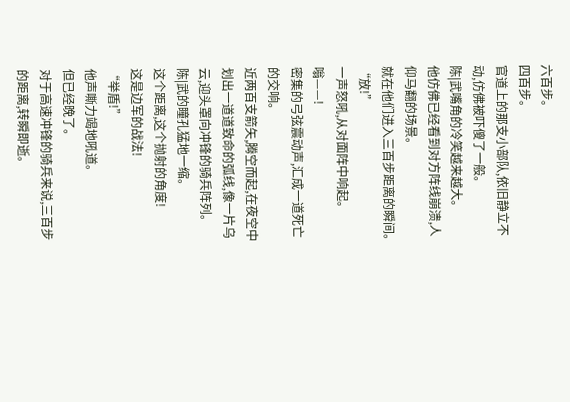六百步。
四百步。
官道上的那支小部队,依旧静立不动,仿佛被吓傻了一般。
陈|武嘴角的冷笑越来越大。
他仿佛已经看到对方阵线崩溃,人仰马翻的场景。
就在他们进入三百步距离的瞬间。
“放!”
一声怒吼,从对面阵中响起。
嗡——!
密集的弓弦震动声,汇成一道死亡的交响。
近两百支箭矢,腾空而起,在夜空中划出一道道致命的弧线,像一片乌云,迎头罩向冲锋的骑兵阵列。
陈|武的瞳孔猛地一缩。
这个距离,这个抛射的角度!
这是边军的战法!
“举盾!”
他声嘶力竭地吼道。
但已经晚了。
对于高速冲锋的骑兵来说,三百步的距离,转瞬即逝。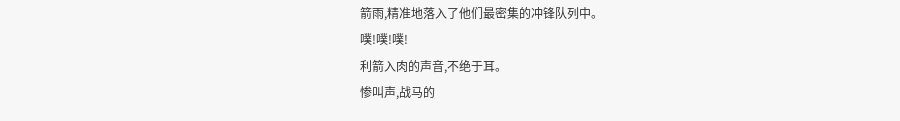箭雨,精准地落入了他们最密集的冲锋队列中。
噗!噗!噗!
利箭入肉的声音,不绝于耳。
惨叫声,战马的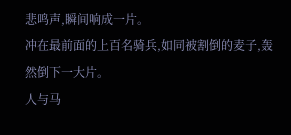悲鸣声,瞬间响成一片。
冲在最前面的上百名骑兵,如同被割倒的麦子,轰然倒下一大片。
人与马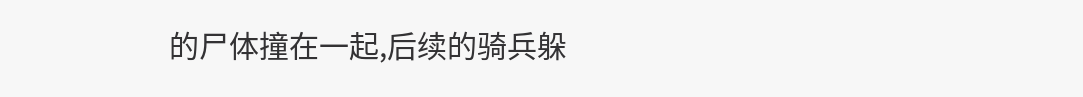的尸体撞在一起,后续的骑兵躲